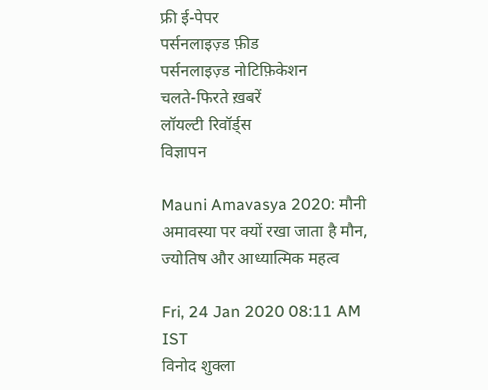फ्री ई-पेपर
पर्सनलाइज़्ड फ़ीड
पर्सनलाइज़्ड नोटिफ़िकेशन
चलते-फिरते ख़बरें
लॉयल्टी रिवॉर्ड्स
विज्ञापन

Mauni Amavasya 2020: मौनी अमावस्या पर क्यों रखा जाता है मौन, ज्योतिष और आध्यात्मिक महत्व

Fri, 24 Jan 2020 08:11 AM IST
विनोद शुक्ला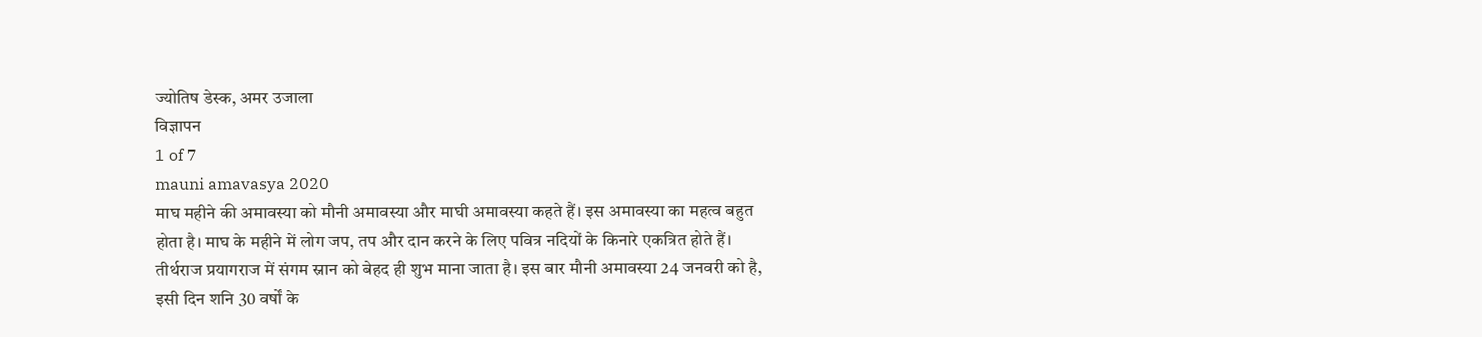ज्योतिष डेस्क, अमर उजाला
विज्ञापन
1 of 7
mauni amavasya 2020
माघ महीने की अमावस्या को मौनी अमावस्या और माघी अमावस्या कहते हैं। इस अमावस्या का महत्व बहुत होता है। माघ के महीने में लोग जप, तप और दान करने के लिए पवित्र नदियों के किनारे एकत्रित होते हैं। तीर्थराज प्रयागराज में संगम स्नान को बेहद ही शुभ माना जाता है। इस बार मौनी अमावस्या 24 जनवरी को है, इसी दिन शनि 30 वर्षों के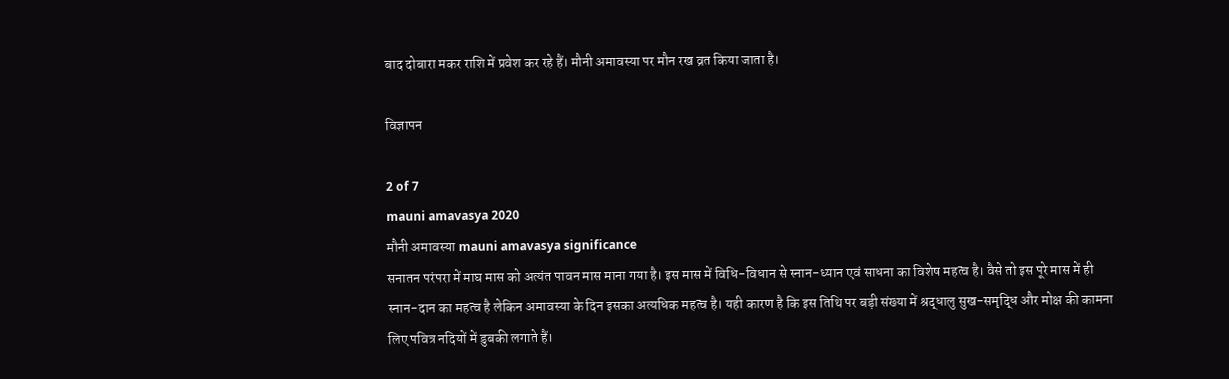बाद दोबारा मकर राशि में प्रवेश कर रहे हैं। मौनी अमावस्या पर मौन रख व्रत किया जाता है।

विज्ञापन

2 of 7
mauni amavasya 2020
मौनी अमावस्या mauni amavasya significance
सनातन परंपरा में माघ मास को अत्यंत पावन मास माना गया है। इस मास में विधि-विधान से स्नान-ध्यान एवं साधना का विशेष महत्व है। वैसे तो इस पूरे मास में ही स्नान-दान का महत्व है लेकिन अमावस्या के दिन इसका अत्यधिक महत्व है। यही कारण है कि इस तिथि पर बड़ी संख्या में श्रद्धालु सुख-समृद्धि और मोक्ष की कामना लिए पवित्र नदियों में डुबकी लगाते हैं।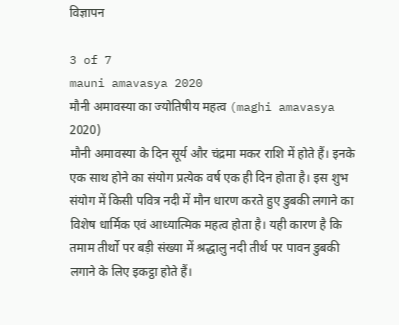विज्ञापन

3 of 7
mauni amavasya 2020
मौनी अमावस्या का ज्योतिषीय महत्व (maghi amavasya 2020)
मौनी अमावस्या के दिन सूर्य और चंद्रमा मकर राशि में होते हैं। इनके एक साथ होने का संयोग प्रत्येक वर्ष एक ही दिन होता है। इस शुभ संयोग में किसी पवित्र नदी में मौन धारण करते हुए डुबकी लगाने का विशेष धार्मिक एवं आध्यात्मिक महत्व होता है। यही कारण है कि तमाम तीर्थो पर बड़ी संख्या में श्रद्धालु नदी तीर्थ पर पावन डुबकी लगाने के लिए इकट्ठा होते हैं।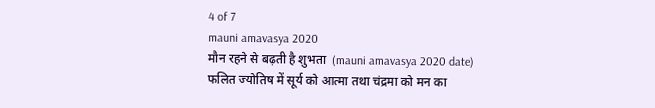4 of 7
mauni amavasya 2020
मौन रहने से बढ़ती है शुभता  (mauni amavasya 2020 date)
फलित ज्योतिष में सूर्य को आत्मा तथा चंद्रमा को मन का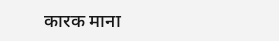कारक माना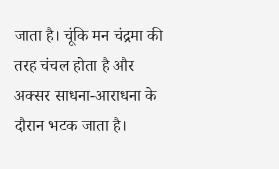जाता है। चूंकि मन चंद्रमा की तरह चंचल होता है और अक्सर साधना-आराधना के दौरान भटक जाता है।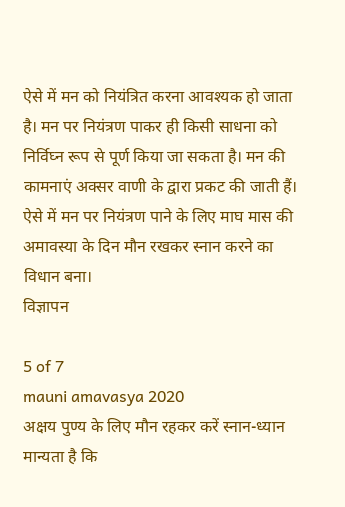ऐसे में मन को नियंत्रित करना आवश्यक हो जाता है। मन पर नियंत्रण पाकर ही किसी साधना को निर्विघ्न रूप से पूर्ण किया जा सकता है। मन की कामनाएं अक्सर वाणी के द्वारा प्रकट की जाती हैं। ऐसे में मन पर नियंत्रण पाने के लिए माघ मास की अमावस्या के दिन मौन रखकर स्नान करने का विधान बना।
विज्ञापन

5 of 7
mauni amavasya 2020
अक्षय पुण्य के लिए मौन रहकर करें स्नान-ध्यान
मान्यता है कि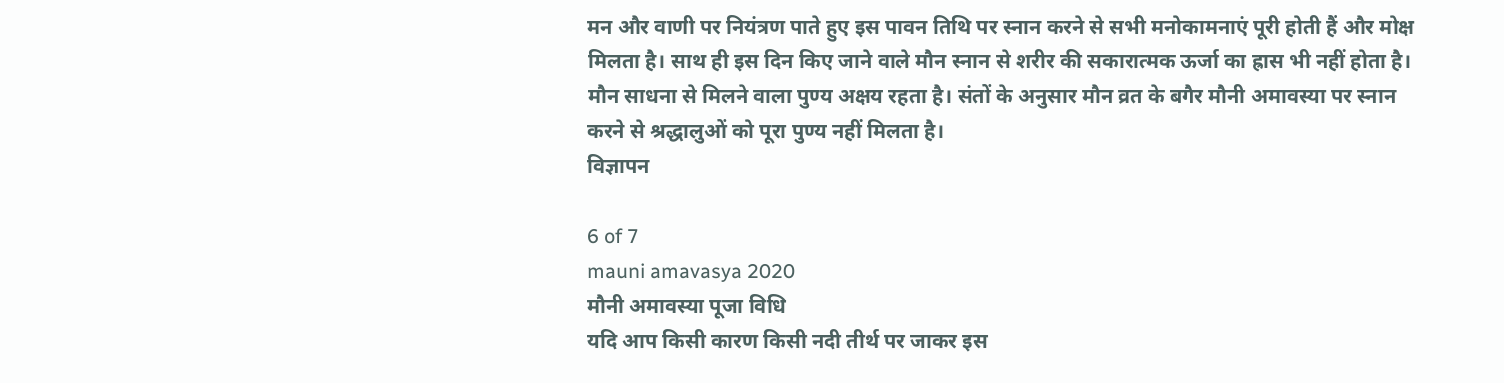मन और वाणी पर नियंत्रण पाते हुए इस पावन तिथि पर स्नान करने से सभी मनोकामनाएं पूरी होती हैं और मोक्ष मिलता है। साथ ही इस दिन किए जाने वाले मौन स्नान से शरीर की सकारात्मक ऊर्जा का ह्रास भी नहीं होता है। मौन साधना से मिलने वाला पुण्य अक्षय रहता है। संतों के अनुसार मौन व्रत के बगैर मौनी अमावस्या पर स्नान करने से श्रद्धालुओं को पूरा पुण्य नहीं मिलता है।
विज्ञापन

6 of 7
mauni amavasya 2020
मौनी अमावस्या पूजा विधि
यदि आप किसी कारण किसी नदी तीर्थ पर जाकर इस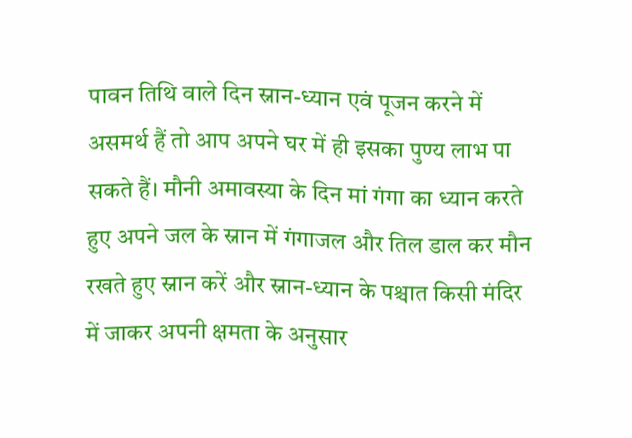पावन तिथि वाले दिन स्नान-ध्यान एवं पूजन करने में असमर्थ हैं तो आप अपने घर में ही इसका पुण्य लाभ पा सकते हैं। मौनी अमावस्या के दिन मां गंगा का ध्यान करते हुए अपने जल के स्नान में गंगाजल और तिल डाल कर मौन रखते हुए स्नान करें और स्नान-ध्यान के पश्चात किसी मंदिर में जाकर अपनी क्षमता के अनुसार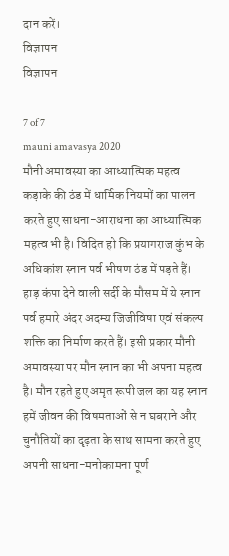दान करें।
विज्ञापन
विज्ञापन

7 of 7
mauni amavasya 2020
मौनी अमावस्या का आध्यात्मिक महत्व
कड़ाके की ठंड में धार्मिक नियमों का पालन करते हुए साधना-आराधना का आध्यात्मिक महत्व भी है। विदित हो कि प्रयागराज कुंभ के अधिकांश स्नान पर्व भीषण ठंड में पड़ते हैं। हाड़ कंपा देने वाली सर्दी के मौसम में ये स्नान पर्व हमारे अंदर अदम्य जिजीविषा एवं संकल्प शक्ति का निर्माण करते हैं। इसी प्रकार मौनी अमावस्या पर मौन स्नान का भी अपना महत्व है। मौन रहते हुए अमृत रूपी जल का यह स्नान हमें जीवन की विषमताओं से न घबराने और चुनौतियों का दृढ़ता के साथ सामना करते हुए अपनी साधना-मनोकामना पूर्ण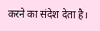करने का संदेश देता है।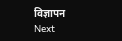विज्ञापन
Next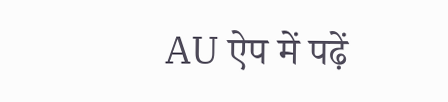AU ऐप में पढ़ें